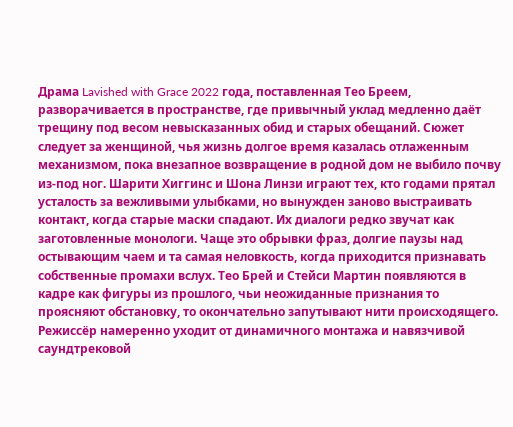Драма Lavished with Grace 2022 года, поставленная Тео Бреем, разворачивается в пространстве, где привычный уклад медленно даёт трещину под весом невысказанных обид и старых обещаний. Сюжет следует за женщиной, чья жизнь долгое время казалась отлаженным механизмом, пока внезапное возвращение в родной дом не выбило почву из-под ног. Шарити Хиггинс и Шона Линзи играют тех, кто годами прятал усталость за вежливыми улыбками, но вынужден заново выстраивать контакт, когда старые маски спадают. Их диалоги редко звучат как заготовленные монологи. Чаще это обрывки фраз, долгие паузы над остывающим чаем и та самая неловкость, когда приходится признавать собственные промахи вслух. Тео Брей и Стейси Мартин появляются в кадре как фигуры из прошлого, чьи неожиданные признания то проясняют обстановку, то окончательно запутывают нити происходящего. Режиссёр намеренно уходит от динамичного монтажа и навязчивой саундтрековой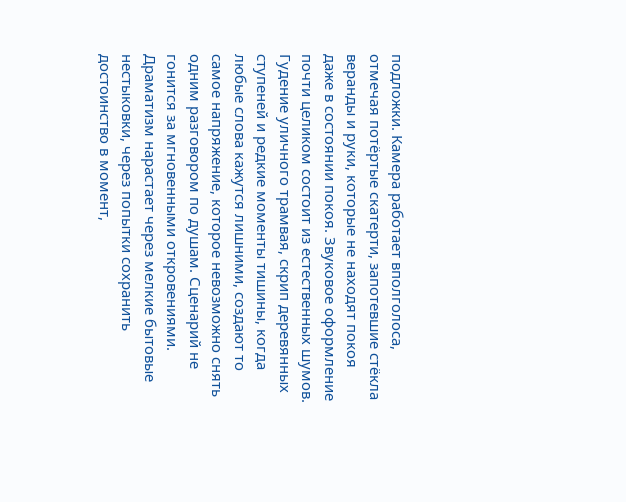подложки. Камера работает вполголоса, отмечая потёртые скатерти, запотевшие стёкла веранды и руки, которые не находят покоя даже в состоянии покоя. Звуковое оформление почти целиком состоит из естественных шумов. Гудение уличного трамвая, скрип деревянных ступеней и редкие моменты тишины, когда любые слова кажутся лишними, создают то самое напряжение, которое невозможно снять одним разговором по душам. Сценарий не гонится за мгновенными откровениями. Драматизм нарастает через мелкие бытовые нестыковки, через попытки сохранить достоинство в момент,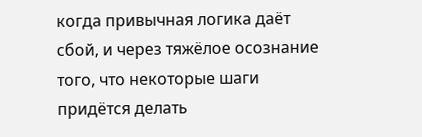когда привычная логика даёт сбой, и через тяжёлое осознание того, что некоторые шаги придётся делать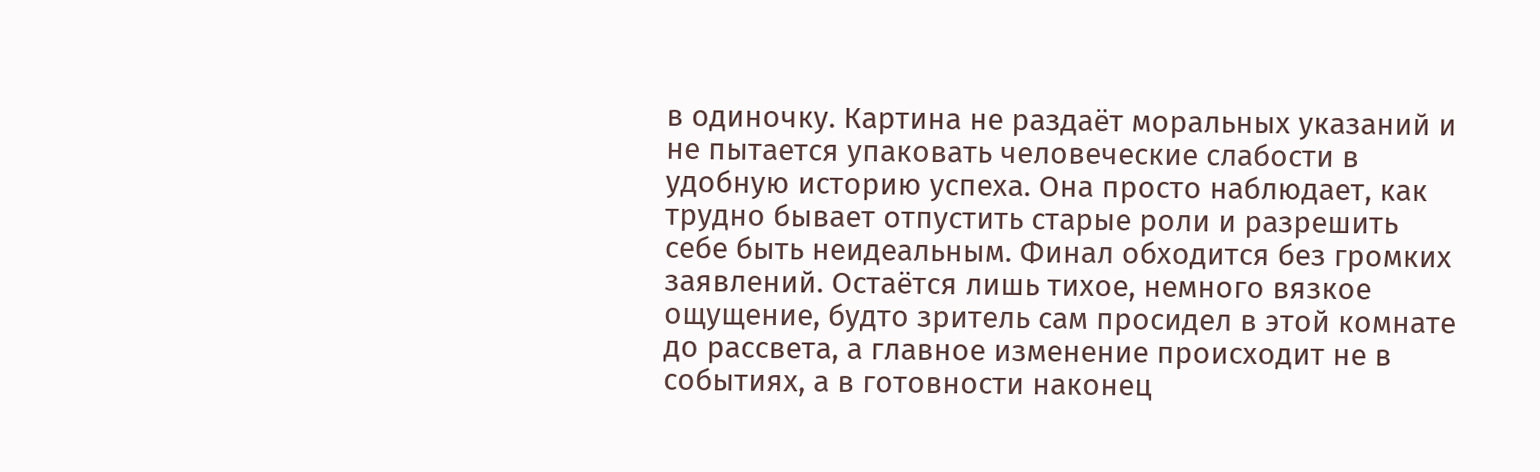в одиночку. Картина не раздаёт моральных указаний и не пытается упаковать человеческие слабости в удобную историю успеха. Она просто наблюдает, как трудно бывает отпустить старые роли и разрешить себе быть неидеальным. Финал обходится без громких заявлений. Остаётся лишь тихое, немного вязкое ощущение, будто зритель сам просидел в этой комнате до рассвета, а главное изменение происходит не в событиях, а в готовности наконец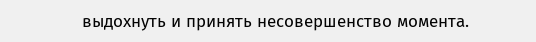выдохнуть и принять несовершенство момента.